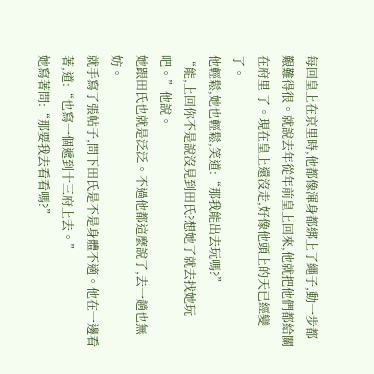每回皇上在京里時,他都像渾身都綁上了繩子,動一步都艱難得很。就說去年從年前皇上回來,他就把他們都給關在府里 了。現在皇上還沒走,好像他頭上的天已經變了。
他輕鬆,她也輕鬆,笑道:“那我能出去玩嗎?”
“能,上回你不是說沒見到田氏?想她了就去找她玩吧。”他說。
她跟田氏也就是泛泛。不過他都這麼說了,去一趟也無妨。
就手寫了張帖子,問下田氏是不是身體不適。他在一邊看著,道:“也寫一個遞到十三府上去。”
她寫著問:“那要我去看看嗎?”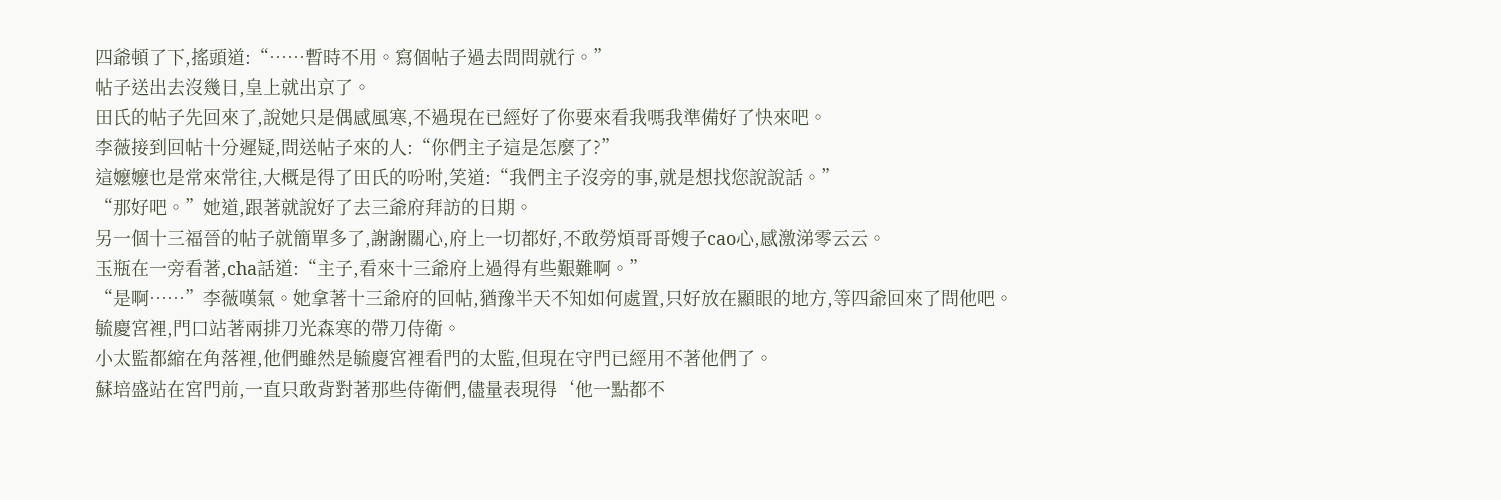四爺頓了下,搖頭道:“……暫時不用。寫個帖子過去問問就行。”
帖子送出去沒幾日,皇上就出京了。
田氏的帖子先回來了,說她只是偶感風寒,不過現在已經好了你要來看我嗎我準備好了快來吧。
李薇接到回帖十分遲疑,問送帖子來的人:“你們主子這是怎麼了?”
這嬤嬤也是常來常往,大概是得了田氏的吩咐,笑道:“我們主子沒旁的事,就是想找您說說話。”
“那好吧。”她道,跟著就說好了去三爺府拜訪的日期。
另一個十三福晉的帖子就簡單多了,謝謝關心,府上一切都好,不敢勞煩哥哥嫂子cao心,感激涕零云云。
玉瓶在一旁看著,cha話道:“主子,看來十三爺府上過得有些艱難啊。”
“是啊……”李薇嘆氣。她拿著十三爺府的回帖,猶豫半天不知如何處置,只好放在顯眼的地方,等四爺回來了問他吧。
毓慶宮裡,門口站著兩排刀光森寒的帶刀侍衛。
小太監都縮在角落裡,他們雖然是毓慶宮裡看門的太監,但現在守門已經用不著他們了。
蘇培盛站在宮門前,一直只敢背對著那些侍衛們,儘量表現得‘他一點都不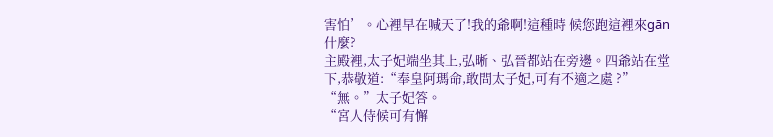害怕’。心裡早在喊天了!我的爺啊!這種時 候您跑這裡來gān什麼?
主殿裡,太子妃端坐其上,弘晰、弘晉都站在旁邊。四爺站在堂下,恭敬道:“奉皇阿瑪命,敢問太子妃,可有不適之處 ?”
“無。”太子妃答。
“宮人侍候可有懈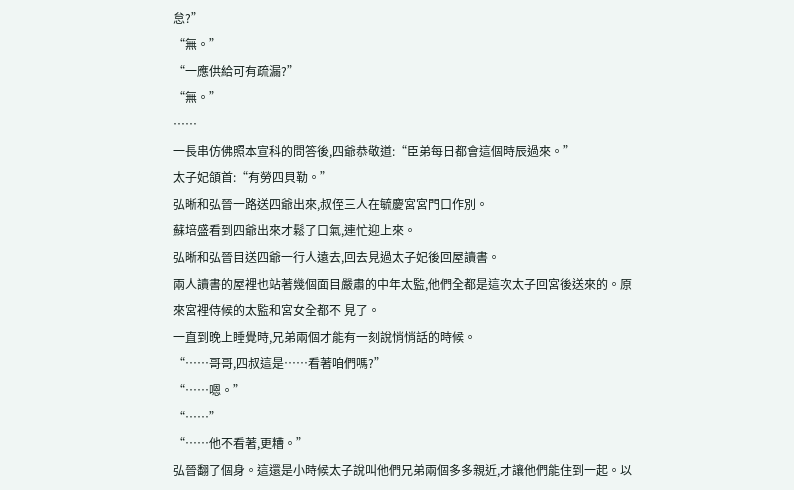怠?”
“無。”
“一應供給可有疏漏?”
“無。”
……
一長串仿佛照本宣科的問答後,四爺恭敬道:“臣弟每日都會這個時辰過來。”
太子妃頜首:“有勞四貝勒。”
弘晰和弘晉一路送四爺出來,叔侄三人在毓慶宮宮門口作別。
蘇培盛看到四爺出來才鬆了口氣,連忙迎上來。
弘晰和弘晉目送四爺一行人遠去,回去見過太子妃後回屋讀書。
兩人讀書的屋裡也站著幾個面目嚴肅的中年太監,他們全都是這次太子回宮後送來的。原來宮裡侍候的太監和宮女全都不 見了。
一直到晚上睡覺時,兄弟兩個才能有一刻說悄悄話的時候。
“……哥哥,四叔這是……看著咱們嗎?”
“……嗯。”
“……”
“……他不看著,更糟。”
弘晉翻了個身。這還是小時候太子說叫他們兄弟兩個多多親近,才讓他們能住到一起。以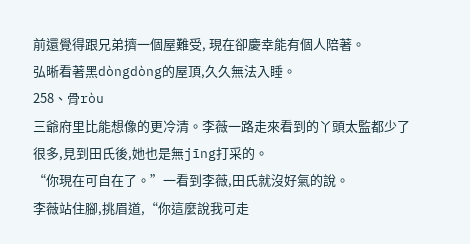前還覺得跟兄弟擠一個屋難受, 現在卻慶幸能有個人陪著。
弘晰看著黑dòngdòng的屋頂,久久無法入睡。
258、骨ròu
三爺府里比能想像的更冷清。李薇一路走來看到的丫頭太監都少了很多,見到田氏後,她也是無jīng打采的。
“你現在可自在了。”一看到李薇,田氏就沒好氣的說。
李薇站住腳,挑眉道,“你這麼說我可走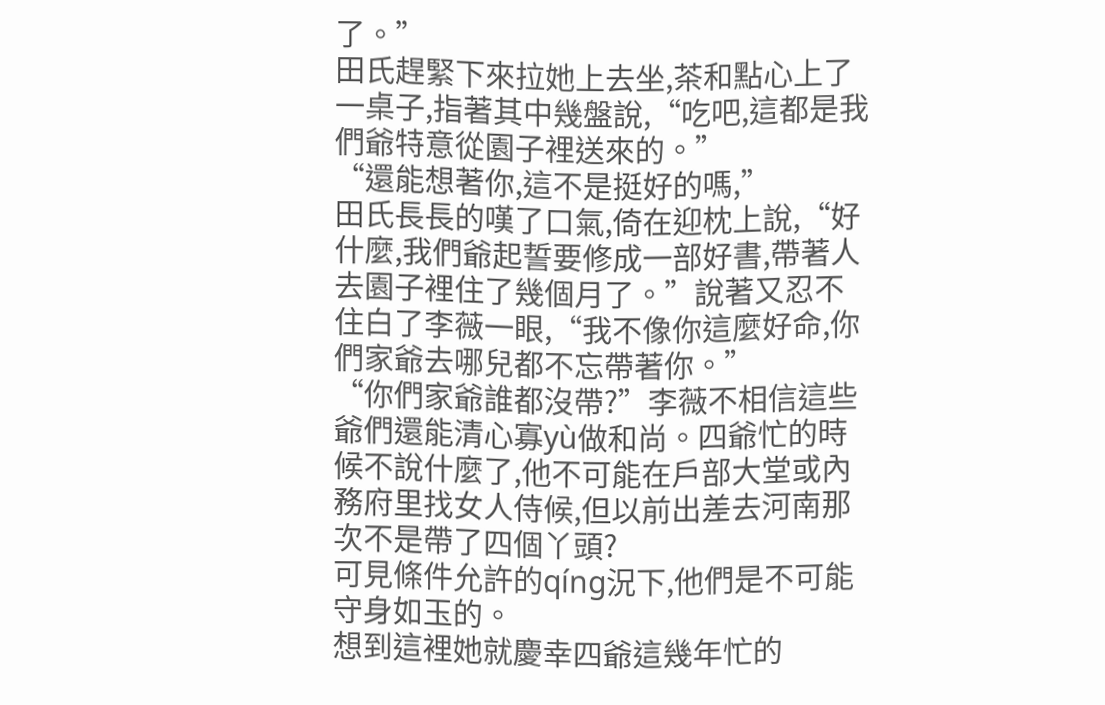了。”
田氏趕緊下來拉她上去坐,茶和點心上了一桌子,指著其中幾盤說,“吃吧,這都是我們爺特意從園子裡送來的。”
“還能想著你,這不是挺好的嗎,”
田氏長長的嘆了口氣,倚在迎枕上說,“好什麼,我們爺起誓要修成一部好書,帶著人去園子裡住了幾個月了。”說著又忍不 住白了李薇一眼,“我不像你這麼好命,你們家爺去哪兒都不忘帶著你。”
“你們家爺誰都沒帶?”李薇不相信這些爺們還能清心寡yù做和尚。四爺忙的時候不說什麼了,他不可能在戶部大堂或內 務府里找女人侍候,但以前出差去河南那次不是帶了四個丫頭?
可見條件允許的qíng況下,他們是不可能守身如玉的。
想到這裡她就慶幸四爺這幾年忙的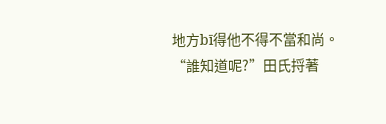地方bī得他不得不當和尚。
“誰知道呢?”田氏捋著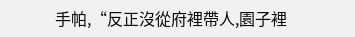手帕,“反正沒從府裡帶人,園子裡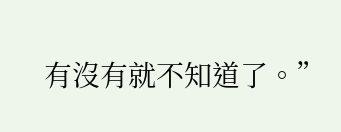有沒有就不知道了。”